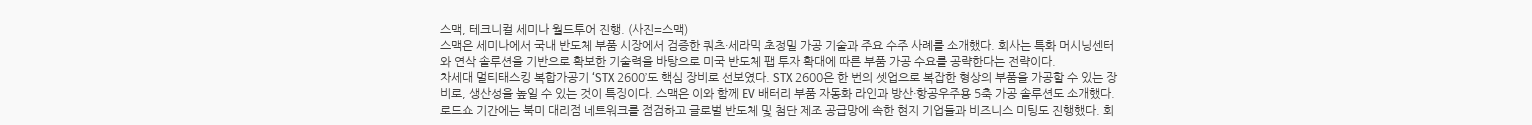스맥, 테크니컬 세미나 월드투어 진행. (사진=스맥)
스맥은 세미나에서 국내 반도체 부품 시장에서 검증한 쿼츠·세라믹 초정밀 가공 기술과 주요 수주 사례를 소개했다. 회사는 특화 머시닝센터와 연삭 솔루션을 기반으로 확보한 기술력을 바탕으로 미국 반도체 팹 투자 확대에 따른 부품 가공 수요를 공략한다는 전략이다.
차세대 멀티태스킹 복합가공기 ‘STX 2600’도 핵심 장비로 선보였다. STX 2600은 한 번의 셋업으로 복잡한 형상의 부품을 가공할 수 있는 장비로, 생산성을 높일 수 있는 것이 특징이다. 스맥은 이와 함께 EV 배터리 부품 자동화 라인과 방산·항공우주용 5축 가공 솔루션도 소개했다.
로드쇼 기간에는 북미 대리점 네트워크를 점검하고 글로벌 반도체 및 첨단 제조 공급망에 속한 현지 기업들과 비즈니스 미팅도 진행했다. 회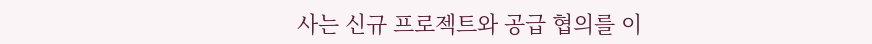사는 신규 프로젝트와 공급 협의를 이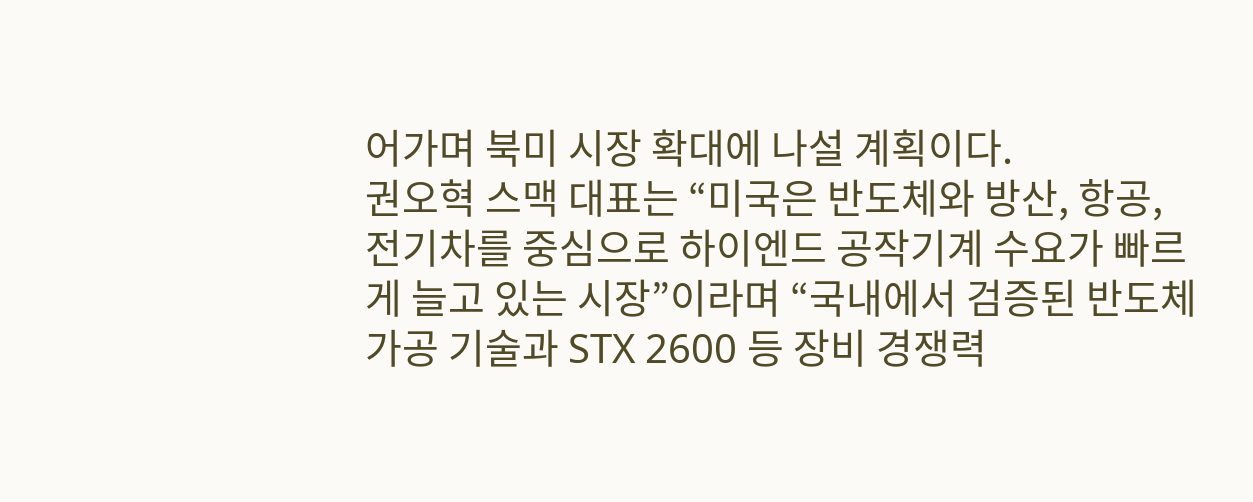어가며 북미 시장 확대에 나설 계획이다.
권오혁 스맥 대표는 “미국은 반도체와 방산, 항공, 전기차를 중심으로 하이엔드 공작기계 수요가 빠르게 늘고 있는 시장”이라며 “국내에서 검증된 반도체 가공 기술과 STX 2600 등 장비 경쟁력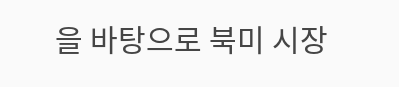을 바탕으로 북미 시장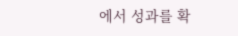에서 성과를 확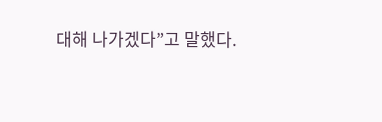대해 나가겠다”고 말했다.